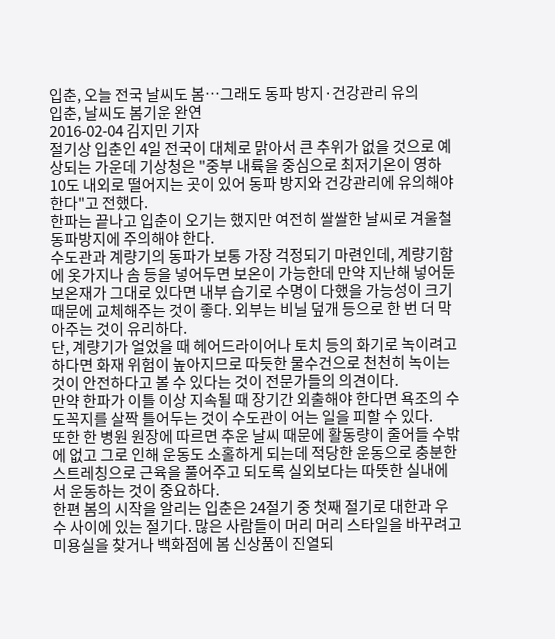입춘, 오늘 전국 날씨도 봄…그래도 동파 방지·건강관리 유의
입춘, 날씨도 봄기운 완연
2016-02-04 김지민 기자
절기상 입춘인 4일 전국이 대체로 맑아서 큰 추위가 없을 것으로 예상되는 가운데 기상청은 "중부 내륙을 중심으로 최저기온이 영하 10도 내외로 떨어지는 곳이 있어 동파 방지와 건강관리에 유의해야 한다"고 전했다.
한파는 끝나고 입춘이 오기는 했지만 여전히 쌀쌀한 날씨로 겨울철 동파방지에 주의해야 한다.
수도관과 계량기의 동파가 보통 가장 걱정되기 마련인데, 계량기함에 옷가지나 솜 등을 넣어두면 보온이 가능한데 만약 지난해 넣어둔 보온재가 그대로 있다면 내부 습기로 수명이 다했을 가능성이 크기 때문에 교체해주는 것이 좋다. 외부는 비닐 덮개 등으로 한 번 더 막아주는 것이 유리하다.
단, 계량기가 얼었을 때 헤어드라이어나 토치 등의 화기로 녹이려고 하다면 화재 위험이 높아지므로 따듯한 물수건으로 천천히 녹이는 것이 안전하다고 볼 수 있다는 것이 전문가들의 의견이다.
만약 한파가 이틀 이상 지속될 때 장기간 외출해야 한다면 욕조의 수도꼭지를 살짝 틀어두는 것이 수도관이 어는 일을 피할 수 있다.
또한 한 병원 원장에 따르면 추운 날씨 때문에 활동량이 줄어들 수밖에 없고 그로 인해 운동도 소홀하게 되는데 적당한 운동으로 충분한 스트레칭으로 근육을 풀어주고 되도록 실외보다는 따뜻한 실내에서 운동하는 것이 중요하다.
한편 봄의 시작을 알리는 입춘은 24절기 중 첫째 절기로 대한과 우수 사이에 있는 절기다. 많은 사람들이 머리 머리 스타일을 바꾸려고 미용실을 찾거나 백화점에 봄 신상품이 진열되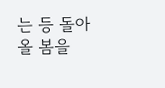는 등 돌아올 봄을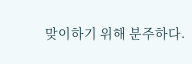맞이하기 위해 분주하다.